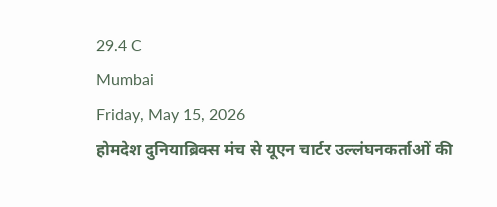29.4 C
Mumbai
Friday, May 15, 2026
होमदेश दुनियाब्रिक्स मंच से यूएन चार्टर उल्लंघनकर्ताओं की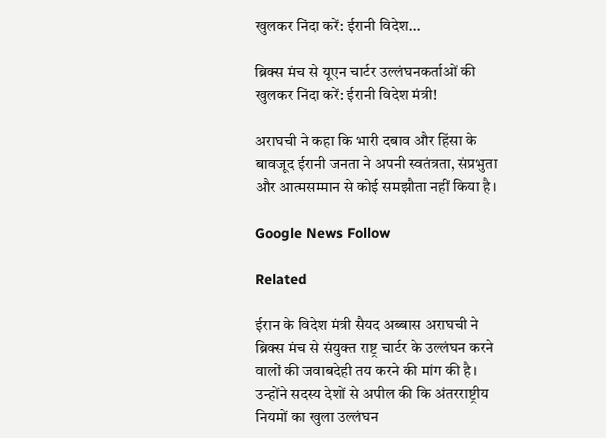खुलकर निंदा करें: ईरानी विदेश...

ब्रिक्स मंच से यूएन चार्टर उल्लंघनकर्ताओं की खुलकर निंदा करें: ईरानी विदेश मंत्री!

अराघची ने कहा कि भारी दबाव और हिंसा के बावजूद ईरानी जनता ने अपनी स्वतंत्रता, संप्रभुता और आत्मसम्मान से कोई समझौता नहीं किया है।

Google News Follow

Related

ईरान के विदेश मंत्री सैयद अब्बास अराघची ने ब्रिक्स मंच से संयुक्त राष्ट्र चार्टर के उल्लंघन करने वालों की जवाबदेही तय करने की मांग की है। उन्होंने सदस्य देशों से अपील की कि अंतरराष्ट्रीय नियमों का खुला उल्लंघन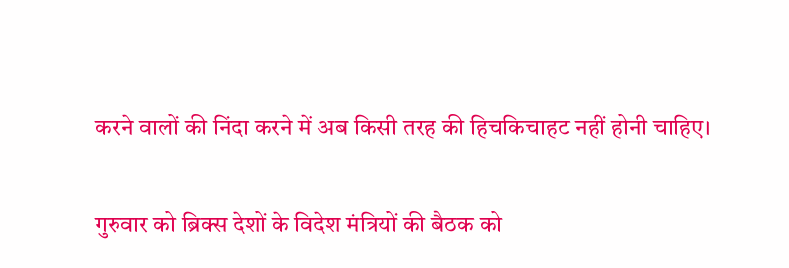करने वालों की निंदा करने में अब किसी तरह की हिचकिचाहट नहीं होनी चाहिए।

गुरुवार को ब्रिक्स देशों के विदेश मंत्रियों की बैठक को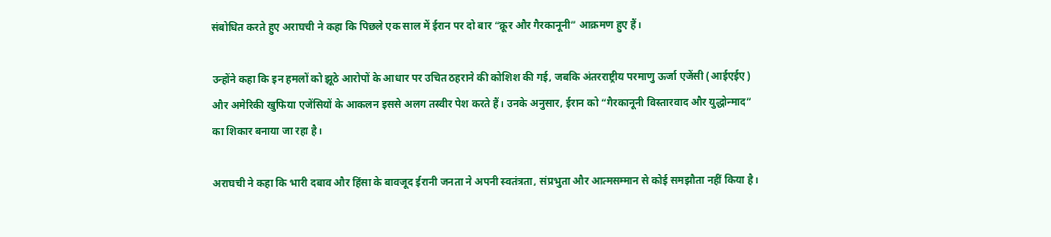संबोधित करते हुए अराघची ने कहा कि पिछले एक साल में ईरान पर दो बार “क्रूर और गैरकानूनी” आक्रमण हुए हैं।

उन्होंने कहा कि इन हमलों को झूठे आरोपों के आधार पर उचित ठहराने की कोशिश की गई, जबकि अंतरराष्ट्रीय परमाणु ऊर्जा एजेंसी (आईएईए) और अमेरिकी खुफिया एजेंसियों के आकलन इससे अलग तस्वीर पेश करते हैं। उनके अनुसार, ईरान को “गैरकानूनी विस्तारवाद और युद्धोन्माद” का शिकार बनाया जा रहा है।

अराघची ने कहा कि भारी दबाव और हिंसा के बावजूद ईरानी जनता ने अपनी स्वतंत्रता, संप्रभुता और आत्मसम्मान से कोई समझौता नहीं किया है।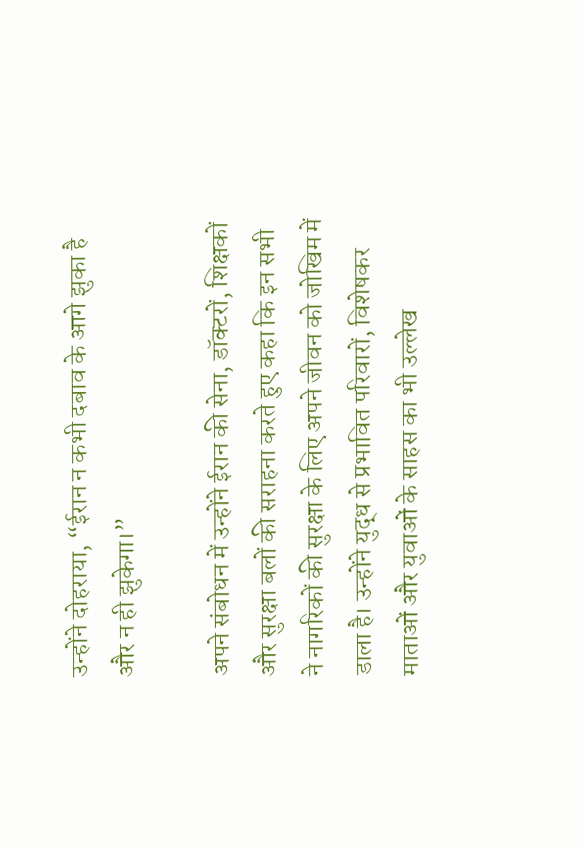उन्होंने दोहराया, “ईरान न कभी दबाव के आगे झुका है और न ही झुकेगा।”

अपने संबोधन में उन्होंने ईरान की सेना, डॉक्टरों, शिक्षकों और सुरक्षा बलों की सराहना करते हुए कहा कि इन सभी ने नागरिकों की सुरक्षा के लिए अपने जीवन को जोखिम में डाला है। उन्होंने युद्ध से प्रभावित परिवारों, विशेषकर माताओं और युवाओं के साहस का भी उल्लेख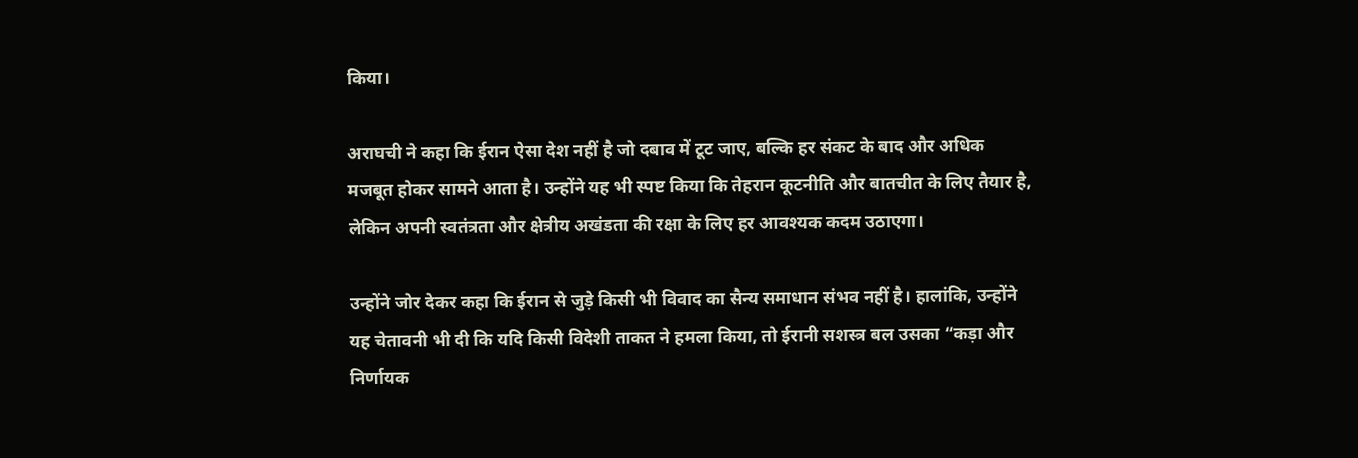किया।

अराघची ने कहा कि ईरान ऐसा देश नहीं है जो दबाव में टूट जाए, बल्कि हर संकट के बाद और अधिक मजबूत होकर सामने आता है। उन्होंने यह भी स्पष्ट किया कि तेहरान कूटनीति और बातचीत के लिए तैयार है, लेकिन अपनी स्वतंत्रता और क्षेत्रीय अखंडता की रक्षा के लिए हर आवश्यक कदम उठाएगा।

उन्होंने जोर देकर कहा कि ईरान से जुड़े किसी भी विवाद का सैन्य समाधान संभव नहीं है। हालांकि, उन्होंने यह चेतावनी भी दी कि यदि किसी विदेशी ताकत ने हमला किया, तो ईरानी सशस्त्र बल उसका “कड़ा और निर्णायक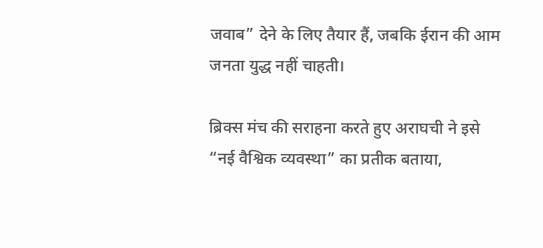जवाब” देने के लिए तैयार हैं, जबकि ईरान की आम जनता युद्ध नहीं चाहती।

ब्रिक्स मंच की सराहना करते हुए अराघची ने इसे “नई वैश्विक व्यवस्था” का प्रतीक बताया,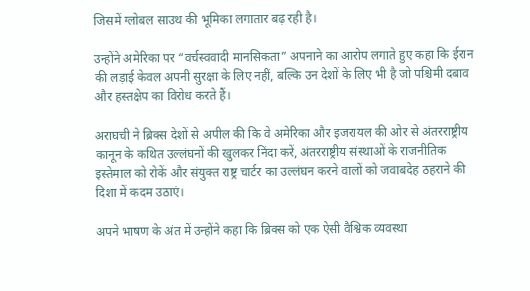जिसमें ग्लोबल साउथ की भूमिका लगातार बढ़ रही है।

उन्होंने अमेरिका पर “वर्चस्ववादी मानसिकता” अपनाने का आरोप लगाते हुए कहा कि ईरान की लड़ाई केवल अपनी सुरक्षा के लिए नहीं, बल्कि उन देशों के लिए भी है जो पश्चिमी दबाव और हस्तक्षेप का विरोध करते हैं।

अराघची ने ब्रिक्स देशों से अपील की कि वे अमेरिका और इजरायल की ओर से अंतरराष्ट्रीय कानून के कथित उल्लंघनों की खुलकर निंदा करें, अंतरराष्ट्रीय संस्थाओं के राजनीतिक इस्तेमाल को रोकें और संयुक्त राष्ट्र चार्टर का उल्लंघन करने वालों को जवाबदेह ठहराने की दिशा में कदम उठाएं।

अपने भाषण के अंत में उन्होंने कहा कि ब्रिक्स को एक ऐसी वैश्विक व्यवस्था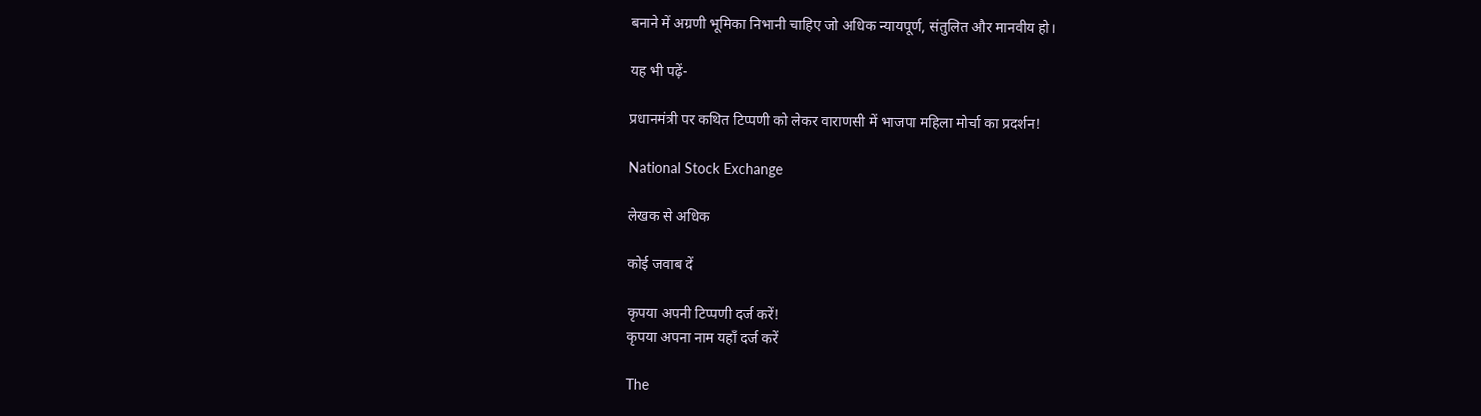बनाने में अग्रणी भूमिका निभानी चाहिए जो अधिक न्यायपूर्ण, संतुलित और मानवीय हो।

यह भी पढ़ें-

प्रधानमंत्री पर कथित टिप्पणी को लेकर वाराणसी में भाजपा महिला मोर्चा का प्रदर्शन!

National Stock Exchange

लेखक से अधिक

कोई जवाब दें

कृपया अपनी टिप्पणी दर्ज करें!
कृपया अपना नाम यहाँ दर्ज करें

The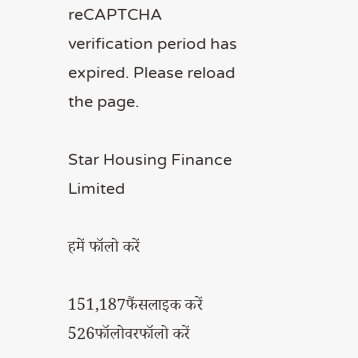reCAPTCHA verification period has expired. Please reload the page.

Star Housing Finance Limited

हमें फॉलो करें

151,187फैंसलाइक करें
526फॉलोवरफॉलो करें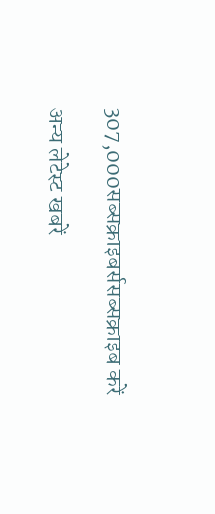307,000सब्सक्राइबर्ससब्सक्राइब करें

अन्य लेटेस्ट खबरें